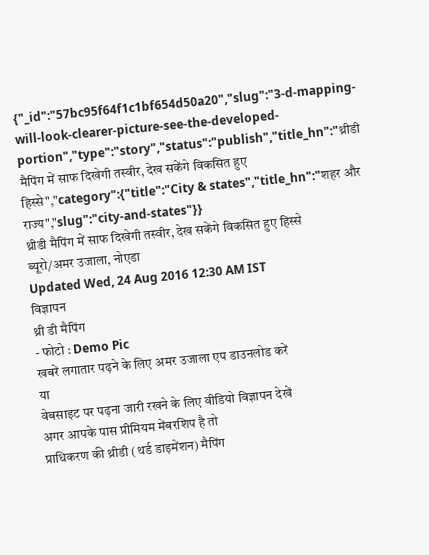{"_id":"57bc95f64f1c1bf654d50a20","slug":"3-d-mapping-will-look-clearer-picture-see-the-developed-portion","type":"story","status":"publish","title_hn":"थ्रीडी मैपिंग में साफ दिखेगी तस्वीर, देख सकेंगे विकसित हुए हिस्से","category":{"title":"City & states","title_hn":"शहर और राज्य","slug":"city-and-states"}}
थ्रीडी मैपिंग में साफ दिखेगी तस्वीर, देख सकेंगे विकसित हुए हिस्से
ब्यूरो/अमर उजाला, नोएडा
Updated Wed, 24 Aug 2016 12:30 AM IST
विज्ञापन
थ्री डी मैपिंग
- फोटो : Demo Pic
खबरें लगातार पढ़ने के लिए अमर उजाला एप डाउनलोड करें
या
वेबसाइट पर पढ़ना जारी रखने के लिए वीडियो विज्ञापन देखें
अगर आपके पास प्रीमियम मेंबरशिप है तो
प्राधिकरण की थ्रीडी (थर्ड डाइमेंशन) मैपिंग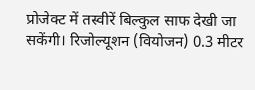प्रोजेक्ट में तस्वीरें बिल्कुल साफ देखी जा सकेंगी। रिजोल्यूशन (वियोजन) 0.3 मीटर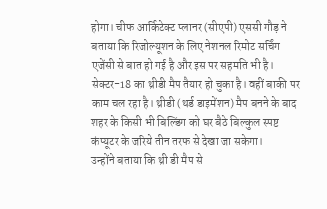होगा। चीफ आर्किटेक्ट प्लानर (सीएपी) एससी गौड़ ने बताया कि रिजोल्यूशन के लिए नेशनल रिमोट सर्चिंग एजेंसी से बात हो गई है और इस पर सहमति भी है।
सेक्टर-18 का थ्रीडी मैप तैयार हो चुका है। वहीं बाकी पर काम चल रहा है। थ्रीडी (थर्ड डाइमेंशन) मैप बनने के बाद शहर के किसी भी बिल्डिंग को घर बैठे बिल्कुल स्पष्ट कंप्यूटर के जरिये तीन तरफ से देखा जा सकेगा।
उन्होंने बताया कि थ्री डी मैप से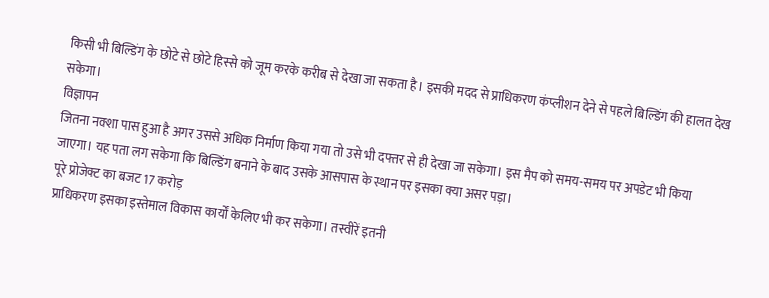किसी भी बिल्डिंग के छोटे से छोटे हिस्से को जूम करके करीब से देखा जा सकता है। इसकी मदद से प्राधिकरण कंप्लीशन देने से पहले बिल्डिंग की हालत देख सकेगा।
विज्ञापन
जितना नक्शा पास हुआ है अगर उससे अधिक निर्माण किया गया तो उसे भी दफ्तर से ही देखा जा सकेगा। इस मैप को समय-समय पर अपडेट भी किया जाएगा। यह पता लग सकेगा कि बिल्डिंग बनाने के बाद उसके आसपास के स्थान पर इसका क्या असर पड़ा।
पूरे प्रोजेक्ट का बजट 17 करोड़
प्राधिकरण इसका इस्तेमाल विकास कार्यों केलिए भी कर सकेगा। तस्वीरें इतनी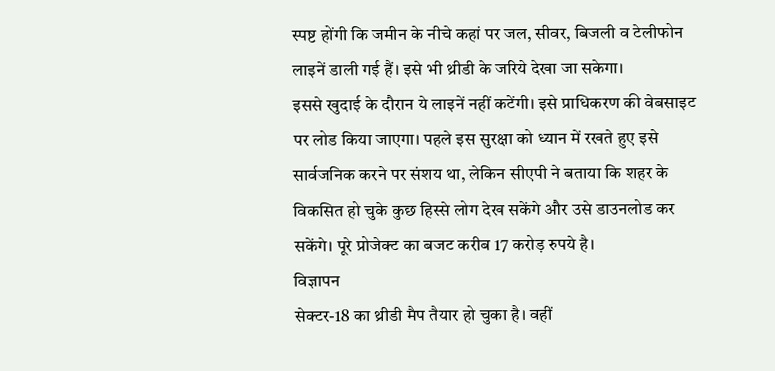स्पष्ट होंगी कि जमीन के नीचे कहां पर जल, सीवर, बिजली व टेलीफोन लाइनें डाली गई हैं। इसे भी थ्रीडी के जरिये देखा जा सकेगा।
इससे खुदाई के दौरान ये लाइनें नहीं कटेंगी। इसे प्राधिकरण की वेबसाइट पर लोड किया जाएगा। पहले इस सुरक्षा को ध्यान में रखते हुए इसे सार्वजनिक करने पर संशय था, लेकिन सीएपी ने बताया कि शहर के विकसित हो चुके कुछ हिस्से लोग देख सकेंगे और उसे डाउनलोड कर सकेंगे। पूरे प्रोजेक्ट का बजट करीब 17 करोड़ रुपये है।
विज्ञापन
सेक्टर-18 का थ्रीडी मैप तैयार हो चुका है। वहीं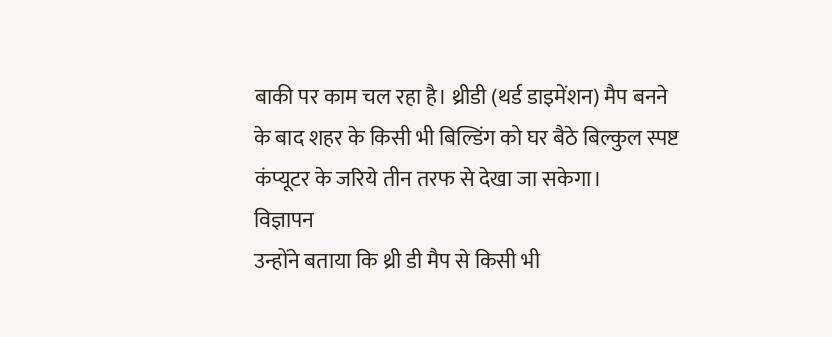बाकी पर काम चल रहा है। थ्रीडी (थर्ड डाइमेंशन) मैप बनने के बाद शहर के किसी भी बिल्डिंग को घर बैठे बिल्कुल स्पष्ट कंप्यूटर के जरिये तीन तरफ से देखा जा सकेगा।
विज्ञापन
उन्होंने बताया कि थ्री डी मैप से किसी भी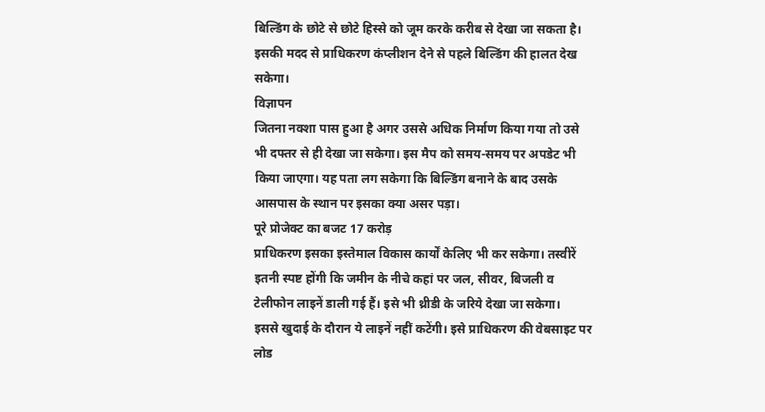बिल्डिंग के छोटे से छोटे हिस्से को जूम करके करीब से देखा जा सकता है। इसकी मदद से प्राधिकरण कंप्लीशन देने से पहले बिल्डिंग की हालत देख सकेगा।
विज्ञापन
जितना नक्शा पास हुआ है अगर उससे अधिक निर्माण किया गया तो उसे भी दफ्तर से ही देखा जा सकेगा। इस मैप को समय-समय पर अपडेट भी किया जाएगा। यह पता लग सकेगा कि बिल्डिंग बनाने के बाद उसके आसपास के स्थान पर इसका क्या असर पड़ा।
पूरे प्रोजेक्ट का बजट 17 करोड़
प्राधिकरण इसका इस्तेमाल विकास कार्यों केलिए भी कर सकेगा। तस्वीरें इतनी स्पष्ट होंगी कि जमीन के नीचे कहां पर जल, सीवर, बिजली व टेलीफोन लाइनें डाली गई हैं। इसे भी थ्रीडी के जरिये देखा जा सकेगा।
इससे खुदाई के दौरान ये लाइनें नहीं कटेंगी। इसे प्राधिकरण की वेबसाइट पर लोड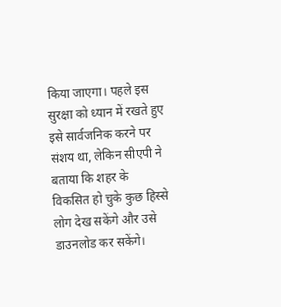किया जाएगा। पहले इस सुरक्षा को ध्यान में रखते हुए इसे सार्वजनिक करने पर संशय था, लेकिन सीएपी ने बताया कि शहर के विकसित हो चुके कुछ हिस्से लोग देख सकेंगे और उसे डाउनलोड कर सकेंगे।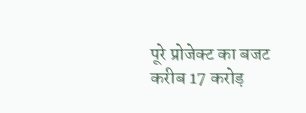पूरे प्रोजेक्ट का बजट करीब 17 करोड़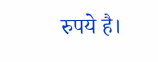रुपये है।